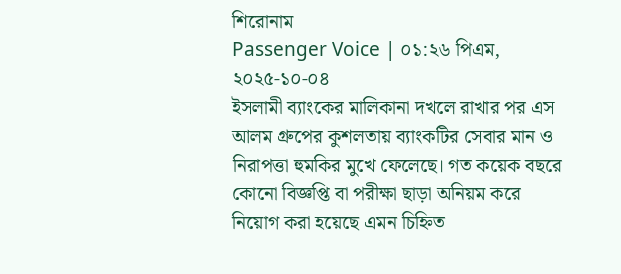শিরোনাম
Passenger Voice | ০১:২৬ পিএম, ২০২৫-১০-০৪
ইসলামী ব্যাংকের মালিকানা দখলে রাখার পর এস আলম গ্রুপের কুশলতায় ব্যাংকটির সেবার মান ও নিরাপত্তা হুমকির মুখে ফেলেছে। গত কয়েক বছরে কোনো বিজ্ঞপ্তি বা পরীক্ষা ছাড়া অনিয়ম করে নিয়োগ করা হয়েছে এমন চিহ্নিত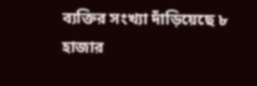ব্যক্তির সংখ্যা দাঁড়িয়েছে ৮ হাজার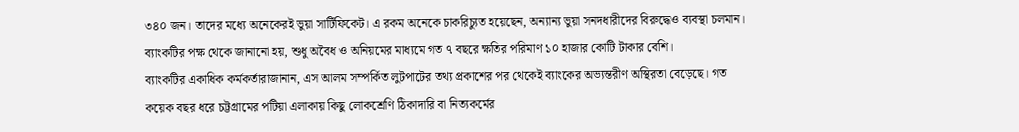৩৪০ জন। তাদের মধ্যে অনেকেরই ভুয়া সার্টিফিকেট। এ রকম অনেকে চাকরিচ্যুত হয়েছেন, অন্যান্য ভুয়া সনদধারীদের বিরুদ্ধেও ব্যবস্থা চলমান। ব্যাংকটির পক্ষ থেকে জানানো হয়, শুধু অবৈধ ও অনিয়মের মাধ্যমে গত ৭ বছরে ক্ষতির পরিমাণ ১০ হাজার কোটি টাকার বেশি।
ব্যাংকটির একাধিক কর্মকর্তারাজানান, এস আলম সম্পর্কিত লুটপাটের তথ্য প্রকাশের পর থেকেই ব্যাংকের অভ্যন্তরীণ অস্থিরতা বেড়েছে। গত কয়েক বছর ধরে চট্টগ্রামের পটিয়া এলাকায় কিছু লোকশ্রেণি ঠিকাদারি বা নিত্যকর্মের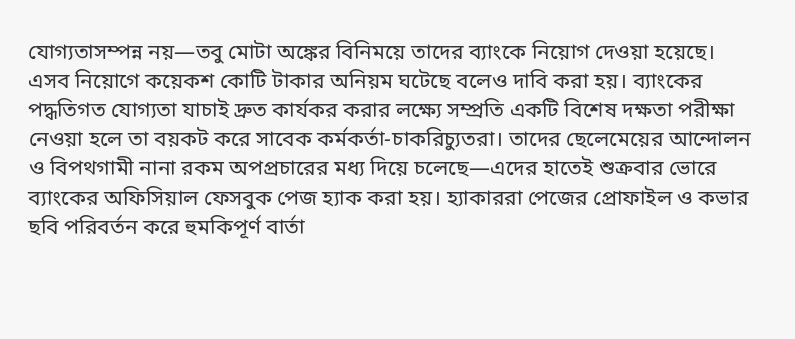যোগ্যতাসম্পন্ন নয়—তবু মোটা অঙ্কের বিনিময়ে তাদের ব্যাংকে নিয়োগ দেওয়া হয়েছে।
এসব নিয়োগে কয়েকশ কোটি টাকার অনিয়ম ঘটেছে বলেও দাবি করা হয়। ব্যাংকের পদ্ধতিগত যোগ্যতা যাচাই দ্রুত কার্যকর করার লক্ষ্যে সম্প্রতি একটি বিশেষ দক্ষতা পরীক্ষা নেওয়া হলে তা বয়কট করে সাবেক কর্মকর্তা-চাকরিচ্যুতরা। তাদের ছেলেমেয়ের আন্দোলন ও বিপথগামী নানা রকম অপপ্রচারের মধ্য দিয়ে চলেছে—এদের হাতেই শুক্রবার ভোরে ব্যাংকের অফিসিয়াল ফেসবুক পেজ হ্যাক করা হয়। হ্যাকাররা পেজের প্রোফাইল ও কভার ছবি পরিবর্তন করে হুমকিপূর্ণ বার্তা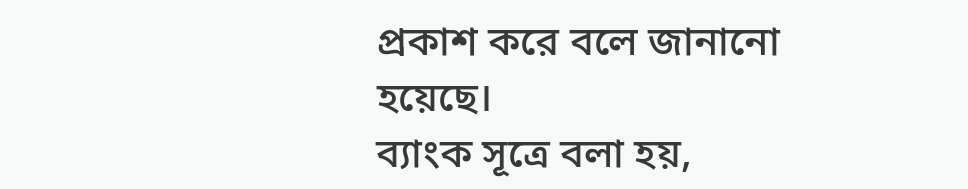প্রকাশ করে বলে জানানো হয়েছে।
ব্যাংক সূত্রে বলা হয়,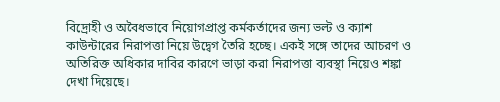বিদ্রোহী ও অবৈধভাবে নিয়োগপ্রাপ্ত কর্মকর্তাদের জন্য ভল্ট ও ক্যাশ কাউন্টারের নিরাপত্তা নিয়ে উদ্বেগ তৈরি হচ্ছে। একই সঙ্গে তাদের আচরণ ও অতিরিক্ত অধিকার দাবির কারণে ভাড়া করা নিরাপত্তা ব্যবস্থা নিয়েও শঙ্কা দেখা দিয়েছে।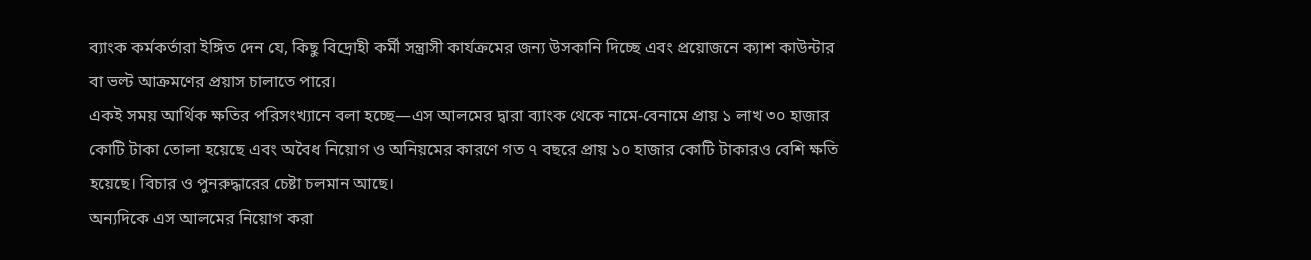ব্যাংক কর্মকর্তারা ইঙ্গিত দেন যে, কিছু বিদ্রোহী কর্মী সন্ত্রাসী কার্যক্রমের জন্য উসকানি দিচ্ছে এবং প্রয়োজনে ক্যাশ কাউন্টার বা ভল্ট আক্রমণের প্রয়াস চালাতে পারে।
একই সময় আর্থিক ক্ষতির পরিসংখ্যানে বলা হচ্ছে—এস আলমের দ্বারা ব্যাংক থেকে নামে-বেনামে প্রায় ১ লাখ ৩০ হাজার কোটি টাকা তোলা হয়েছে এবং অবৈধ নিয়োগ ও অনিয়মের কারণে গত ৭ বছরে প্রায় ১০ হাজার কোটি টাকারও বেশি ক্ষতি হয়েছে। বিচার ও পুনরুদ্ধারের চেষ্টা চলমান আছে।
অন্যদিকে এস আলমের নিয়োগ করা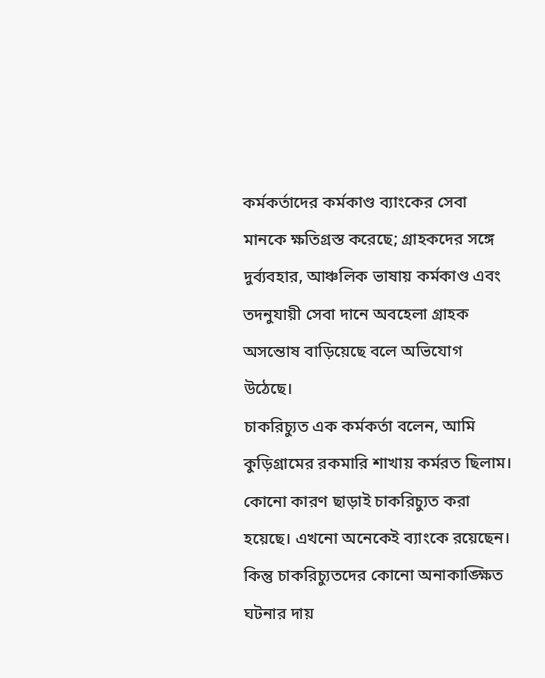কর্মকর্তাদের কর্মকাণ্ড ব্যাংকের সেবা মানকে ক্ষতিগ্রস্ত করেছে; গ্রাহকদের সঙ্গে দুর্ব্যবহার, আঞ্চলিক ভাষায় কর্মকাণ্ড এবং তদনুযায়ী সেবা দানে অবহেলা গ্রাহক অসন্তোষ বাড়িয়েছে বলে অভিযোগ উঠেছে।
চাকরিচ্যুত এক কর্মকর্তা বলেন, আমি কুড়িগ্রামের রকমারি শাখায় কর্মরত ছিলাম। কোনো কারণ ছাড়াই চাকরিচ্যুত করা হয়েছে। এখনো অনেকেই ব্যাংকে রয়েছেন। কিন্তু চাকরিচ্যুতদের কোনো অনাকাঙ্ক্ষিত ঘটনার দায়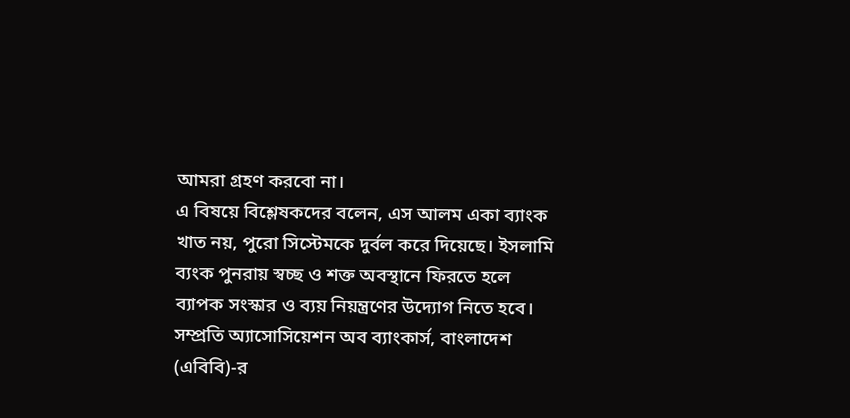আমরা গ্রহণ করবো না।
এ বিষয়ে বিশ্লেষকদের বলেন, এস আলম একা ব্যাংক খাত নয়, পুরো সিস্টেমকে দুর্বল করে দিয়েছে। ইসলামি ব্যংক পুনরায় স্বচ্ছ ও শক্ত অবস্থানে ফিরতে হলে ব্যাপক সংস্কার ও ব্যয় নিয়ন্ত্রণের উদ্যোগ নিতে হবে।
সম্প্রতি অ্যাসোসিয়েশন অব ব্যাংকার্স, বাংলাদেশ (এবিবি)-র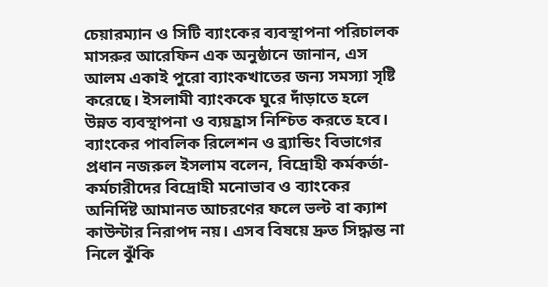চেয়ারম্যান ও সিটি ব্যাংকের ব্যবস্থাপনা পরিচালক মাসরুর আরেফিন এক অনুষ্ঠানে জানান, এস আলম একাই পুরো ব্যাংকখাতের জন্য সমস্যা সৃষ্টি করেছে। ইসলামী ব্যাংককে ঘুরে দাঁড়াতে হলে উন্নত ব্যবস্থাপনা ও ব্যয়হ্রাস নিশ্চিত করতে হবে।
ব্যাংকের পাবলিক রিলেশন ও ব্র্যান্ডিং বিভাগের প্রধান নজরুল ইসলাম বলেন, বিদ্রোহী কর্মকর্তা-কর্মচারীদের বিদ্রোহী মনোভাব ও ব্যাংকের অনির্দিষ্ট আমানত আচরণের ফলে ভল্ট বা ক্যাশ কাউন্টার নিরাপদ নয়। এসব বিষয়ে দ্রুত সিদ্ধান্ত না নিলে ঝুঁকি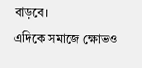বাড়বে।
এদিকে সমাজে ক্ষোভও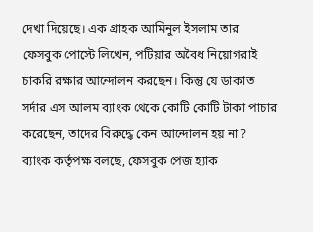দেখা দিয়েছে। এক গ্রাহক আমিনুল ইসলাম তার ফেসবুক পোস্টে লিখেন, পটিয়ার অবৈধ নিয়োগরাই চাকরি রক্ষার আন্দোলন করছেন। কিন্তু যে ডাকাত সর্দার এস আলম ব্যাংক থেকে কোটি কোটি টাকা পাচার করেছেন, তাদের বিরুদ্ধে কেন আন্দোলন হয় না?
ব্যাংক কর্তৃপক্ষ বলছে, ফেসবুক পেজ হ্যাক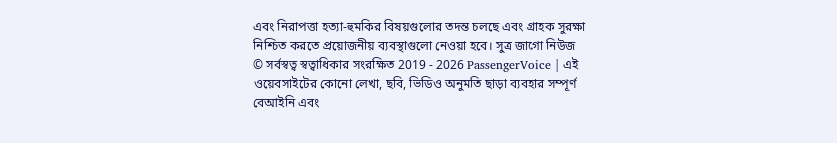এবং নিরাপত্তা হত্যা-হুমকির বিষয়গুলোর তদন্ত চলছে এবং গ্রাহক সুরক্ষা নিশ্চিত করতে প্রয়োজনীয় ব্যবস্থাগুলো নেওয়া হবে। সুত্র জাগো নিউজ
© সর্বস্বত্ব স্বত্বাধিকার সংরক্ষিত 2019 - 2026 PassengerVoice | এই ওয়েবসাইটের কোনো লেখা, ছবি, ভিডিও অনুমতি ছাড়া ব্যবহার সম্পূর্ণ বেআইনি এবং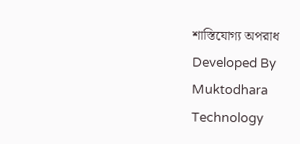শাস্তিযোগ্য অপরাধ
Developed By Muktodhara Technology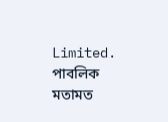Limited.
পাবলিক মতামত